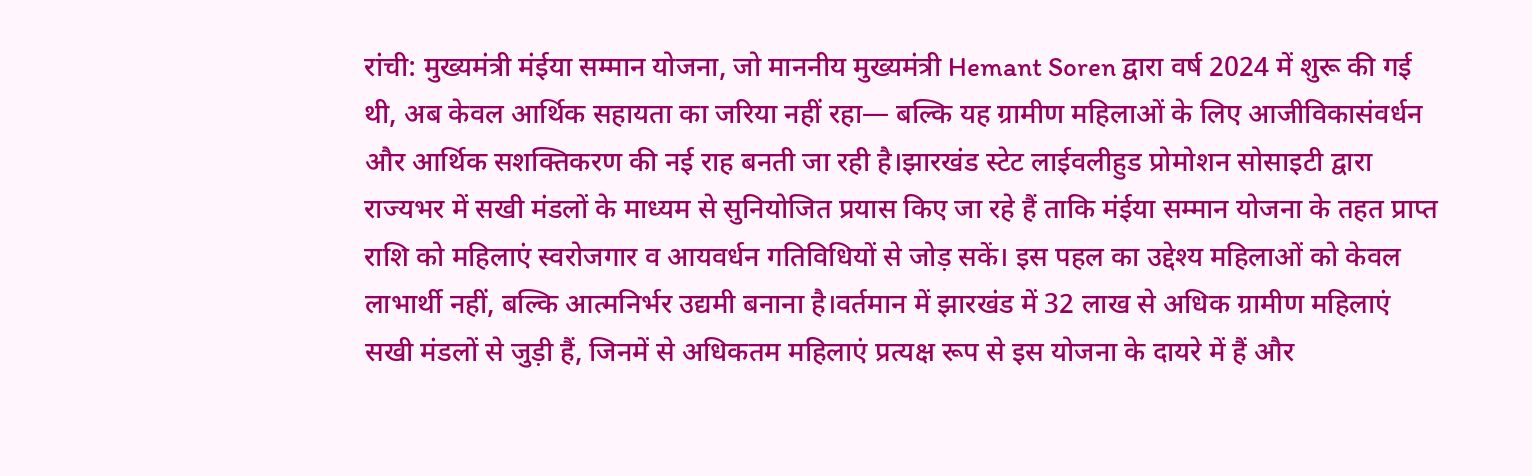रांची: मुख्यमंत्री मंईया सम्मान योजना, जो माननीय मुख्यमंत्री Hemant Soren द्वारा वर्ष 2024 में शुरू की गई थी, अब केवल आर्थिक सहायता का जरिया नहीं रहा— बल्कि यह ग्रामीण महिलाओं के लिए आजीविकासंवर्धन और आर्थिक सशक्तिकरण की नई राह बनती जा रही है।झारखंड स्टेट लाईवलीहुड प्रोमोशन सोसाइटी द्वारा राज्यभर में सखी मंडलों के माध्यम से सुनियोजित प्रयास किए जा रहे हैं ताकि मंईया सम्मान योजना के तहत प्राप्त राशि को महिलाएं स्वरोजगार व आयवर्धन गतिविधियों से जोड़ सकें। इस पहल का उद्देश्य महिलाओं को केवल लाभार्थी नहीं, बल्कि आत्मनिर्भर उद्यमी बनाना है।वर्तमान में झारखंड में 32 लाख से अधिक ग्रामीण महिलाएं सखी मंडलों से जुड़ी हैं, जिनमें से अधिकतम महिलाएं प्रत्यक्ष रूप से इस योजना के दायरे में हैं और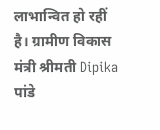लाभान्वित हो रहीं है। ग्रामीण विकास मंत्री श्रीमती Dipika पांडे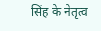सिंह के नेतृत्व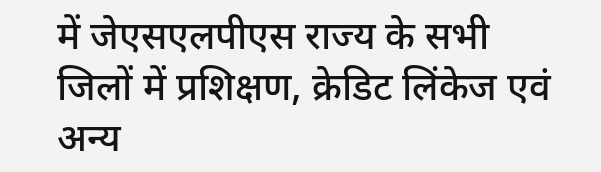में जेएसएलपीएस राज्य के सभी जिलों में प्रशिक्षण, क्रेडिट लिंकेज एवं अन्य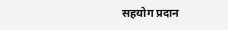सहयोग प्रदान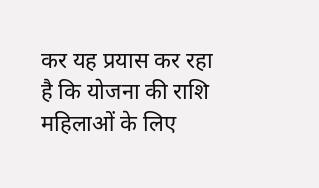कर यह प्रयास कर रहा है कि योजना की राशि महिलाओं के लिए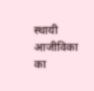स्थायी आजीविका का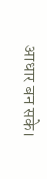आधार बन सके।